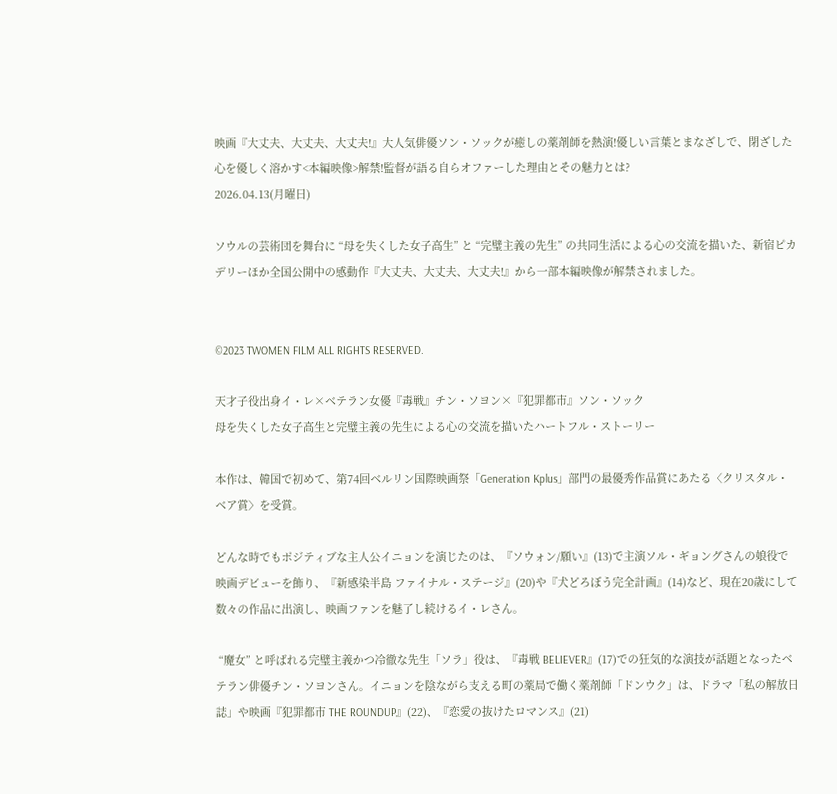映画『大丈夫、大丈夫、大丈夫!』大人気俳優ソン・ソックが癒しの薬剤師を熱演!優しい言葉とまなざしで、閉ざした心を優しく溶かす<本編映像>解禁!監督が語る自らオファーした理由とその魅力とは?
2026.04.13(月曜日)

ソウルの芸術団を舞台に “母を失くした女子高生” と “完璧主義の先生” の共同生活による心の交流を描いた、新宿ピカデリーほか全国公開中の感動作『大丈夫、大丈夫、大丈夫!』から一部本編映像が解禁されました。


©2023 TWOMEN FILM ALL RIGHTS RESERVED.

天才子役出身イ・レ×ベテラン女優『毒戦』チン・ソヨン×『犯罪都市』ソン・ソック
母を失くした女子高生と完璧主義の先生による心の交流を描いたハートフル・ストーリー

本作は、韓国で初めて、第74回ベルリン国際映画祭「Generation Kplus」部門の最優秀作品賞にあたる〈クリスタル・ベア賞〉を受賞。

どんな時でもポジティブな主人公イニョンを演じたのは、『ソウォン/願い』(13)で主演ソル・ギョングさんの娘役で映画デビューを飾り、『新感染半島 ファイナル・ステージ』(20)や『犬どろぼう完全計画』(14)など、現在20歳にして数々の作品に出演し、映画ファンを魅了し続けるイ・レさん。

 “魔女” と呼ばれる完璧主義かつ冷徹な先生「ソラ」役は、『毒戦 BELIEVER』(17)での狂気的な演技が話題となったベテラン俳優チン・ソヨンさん。イニョンを陰ながら支える町の薬局で働く薬剤師「ドンウク」は、ドラマ「私の解放日誌」や映画『犯罪都市 THE ROUNDUP』(22)、『恋愛の抜けたロマンス』(21)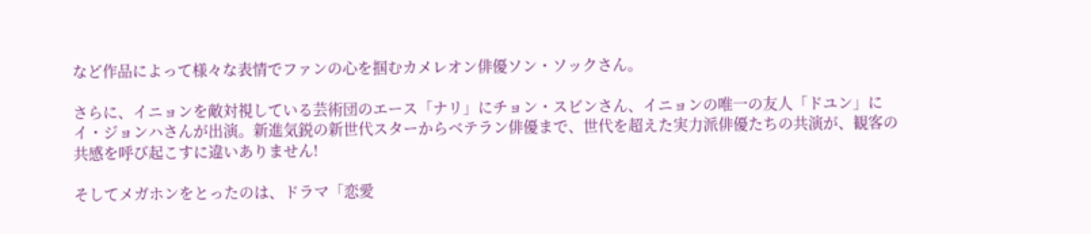など作品によって様々な表情でファンの心を掴むカメレオン俳優ソン・ソックさん。

さらに、イニョンを敵対視している芸術団のエース「ナリ」にチョン・スビンさん、イニョンの唯一の友人「ドユン」にイ・ジョンハさんが出演。新進気鋭の新世代スターからベテラン俳優まで、世代を超えた実力派俳優たちの共演が、観客の共感を呼び起こすに違いありません!

そしてメガホンをとったのは、ドラマ「恋愛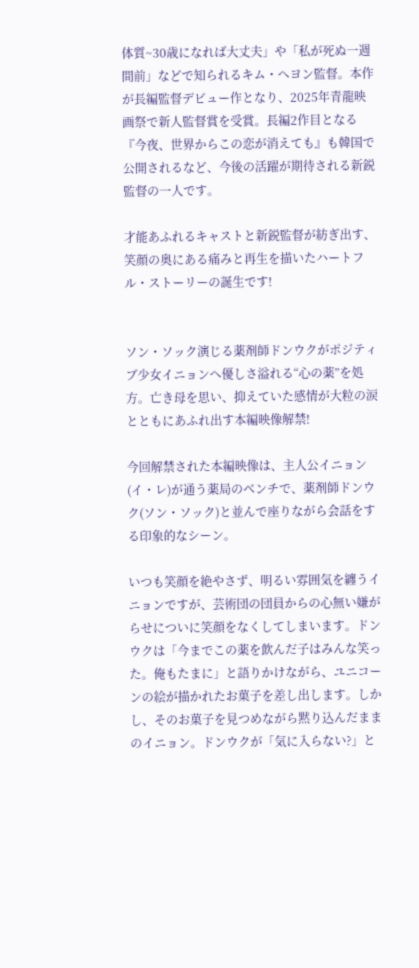体質~30歳になれば大丈夫」や「私が死ぬ一週間前」などで知られるキム・へヨン監督。本作が長編監督デビュー作となり、2025年青龍映画祭で新人監督賞を受賞。長編2作目となる『今夜、世界からこの恋が消えても』も韓国で公開されるなど、今後の活躍が期待される新鋭監督の一人です。

才能あふれるキャストと新鋭監督が紡ぎ出す、笑顔の奥にある痛みと再生を描いたハートフル・ストーリーの誕生です!


ソン・ソック演じる薬剤師ドンウクがポジティブ少女イニョンへ優しさ溢れる“心の薬”を処方。亡き母を思い、抑えていた感情が大粒の涙とともにあふれ出す本編映像解禁!

今回解禁された本編映像は、主人公イニョン(イ・レ)が通う薬局のベンチで、薬剤師ドンウク(ソン・ソック)と並んで座りながら会話をする印象的なシーン。

いつも笑顔を絶やさず、明るい雰囲気を纏うイニョンですが、芸術団の団員からの心無い嫌がらせについに笑顔をなくしてしまいます。ドンウクは「今までこの薬を飲んだ子はみんな笑った。俺もたまに」と語りかけながら、ユニコーンの絵が描かれたお菓子を差し出します。しかし、そのお菓子を見つめながら黙り込んだままのイニョン。ドンウクが「気に入らない?」と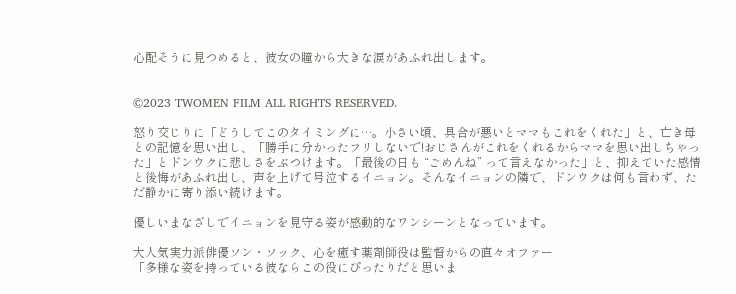心配そうに見つめると、彼女の瞳から大きな涙があふれ出します。


©2023 TWOMEN FILM ALL RIGHTS RESERVED.

怒り交じりに「どうしてこのタイミングに…。小さい頃、具合が悪いとママもこれをくれた」と、亡き母との記憶を思い出し、「勝手に分かったフリしないで!おじさんがこれをくれるからママを思い出しちゃった」とドンウクに悲しさをぶつけます。「最後の日も “ごめんね” って言えなかった」と、抑えていた感情と後悔があふれ出し、声を上げて号泣するイニョン。そんなイニョンの隣で、ドンウクは何も言わず、ただ静かに寄り添い続けます。

優しいまなざしでイニョンを見守る姿が感動的なワンシーンとなっています。

大人気実力派俳優ソン・ソック、心を癒す薬剤師役は監督からの直々オファー
「多様な姿を持っている彼ならこの役にぴったりだと思いま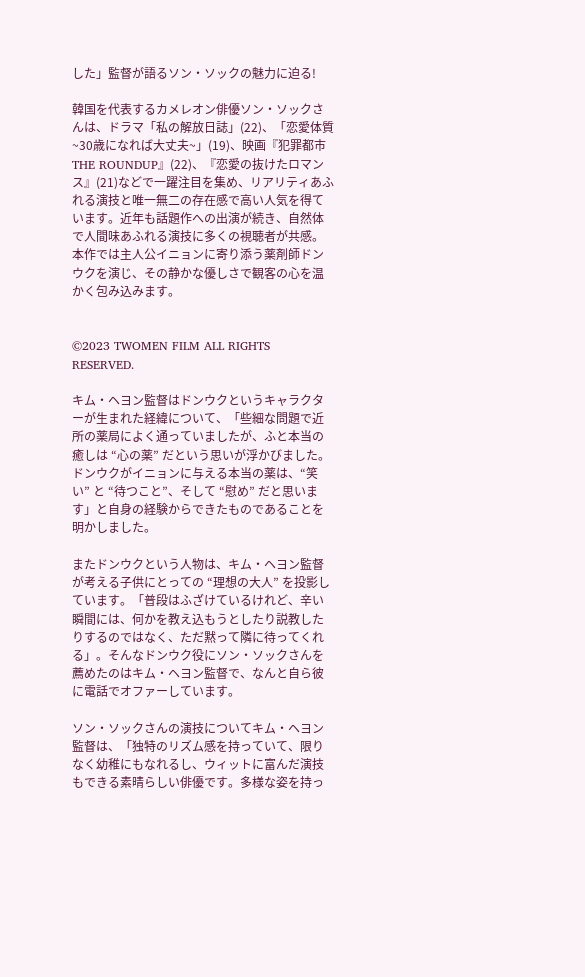した」監督が語るソン・ソックの魅力に迫る!

韓国を代表するカメレオン俳優ソン・ソックさんは、ドラマ「私の解放日誌」(22)、「恋愛体質~30歳になれば大丈夫~」(19)、映画『犯罪都市 THE ROUNDUP』(22)、『恋愛の抜けたロマンス』(21)などで一躍注目を集め、リアリティあふれる演技と唯一無二の存在感で高い人気を得ています。近年も話題作への出演が続き、自然体で人間味あふれる演技に多くの視聴者が共感。本作では主人公イニョンに寄り添う薬剤師ドンウクを演じ、その静かな優しさで観客の心を温かく包み込みます。


©2023 TWOMEN FILM ALL RIGHTS RESERVED.

キム・ヘヨン監督はドンウクというキャラクターが生まれた経緯について、「些細な問題で近所の薬局によく通っていましたが、ふと本当の癒しは “心の薬” だという思いが浮かびました。ドンウクがイニョンに与える本当の薬は、“笑い” と “待つこと”、そして “慰め” だと思います」と自身の経験からできたものであることを明かしました。

またドンウクという人物は、キム・ヘヨン監督が考える子供にとっての “理想の大人” を投影しています。「普段はふざけているけれど、辛い瞬間には、何かを教え込もうとしたり説教したりするのではなく、ただ黙って隣に待ってくれる」。そんなドンウク役にソン・ソックさんを薦めたのはキム・ヘヨン監督で、なんと自ら彼に電話でオファーしています。

ソン・ソックさんの演技についてキム・ヘヨン監督は、「独特のリズム感を持っていて、限りなく幼稚にもなれるし、ウィットに富んだ演技もできる素晴らしい俳優です。多様な姿を持っ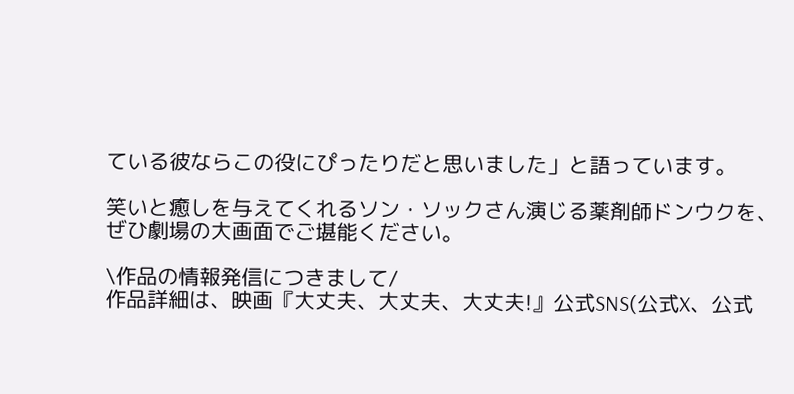ている彼ならこの役にぴったりだと思いました」と語っています。

笑いと癒しを与えてくれるソン・ソックさん演じる薬剤師ドンウクを、ぜひ劇場の大画面でご堪能ください。

\作品の情報発信につきまして/
作品詳細は、映画『大丈夫、大丈夫、大丈夫!』公式SNS(公式X、公式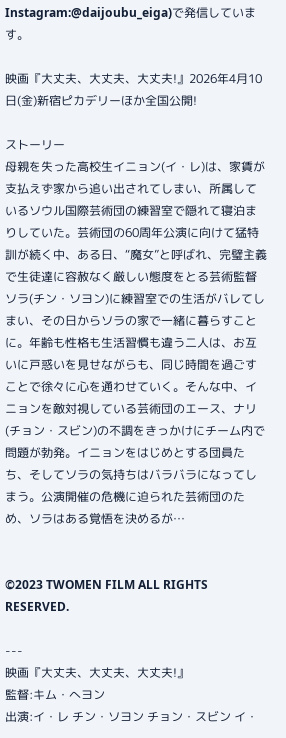Instagram:@daijoubu_eiga)で発信しています。

映画『大丈夫、大丈夫、大丈夫!』2026年4月10日(金)新宿ピカデリーほか全国公開!

ストーリー
母親を失った高校生イニョン(イ・レ)は、家賃が支払えず家から追い出されてしまい、所属しているソウル国際芸術団の練習室で隠れて寝泊まりしていた。芸術団の60周年公演に向けて猛特訓が続く中、ある日、“魔女”と呼ばれ、完璧主義で生徒達に容赦なく厳しい態度をとる芸術監督ソラ(チン・ソヨン)に練習室での生活がバレてしまい、その日からソラの家で一緒に暮らすことに。年齢も性格も生活習慣も違う二人は、お互いに戸惑いを見せながらも、同じ時間を過ごすことで徐々に心を通わせていく。そんな中、イニョンを敵対視している芸術団のエース、ナリ(チョン・スビン)の不調をきっかけにチーム内で問題が勃発。イニョンをはじめとする団員たち、そしてソラの気持ちはバラバラになってしまう。公演開催の危機に迫られた芸術団のため、ソラはある覚悟を決めるが…


©2023 TWOMEN FILM ALL RIGHTS RESERVED.

---
映画『大丈夫、大丈夫、大丈夫!』
監督:キム・へヨン
出演:イ・レ チン・ソヨン チョン・スビン イ・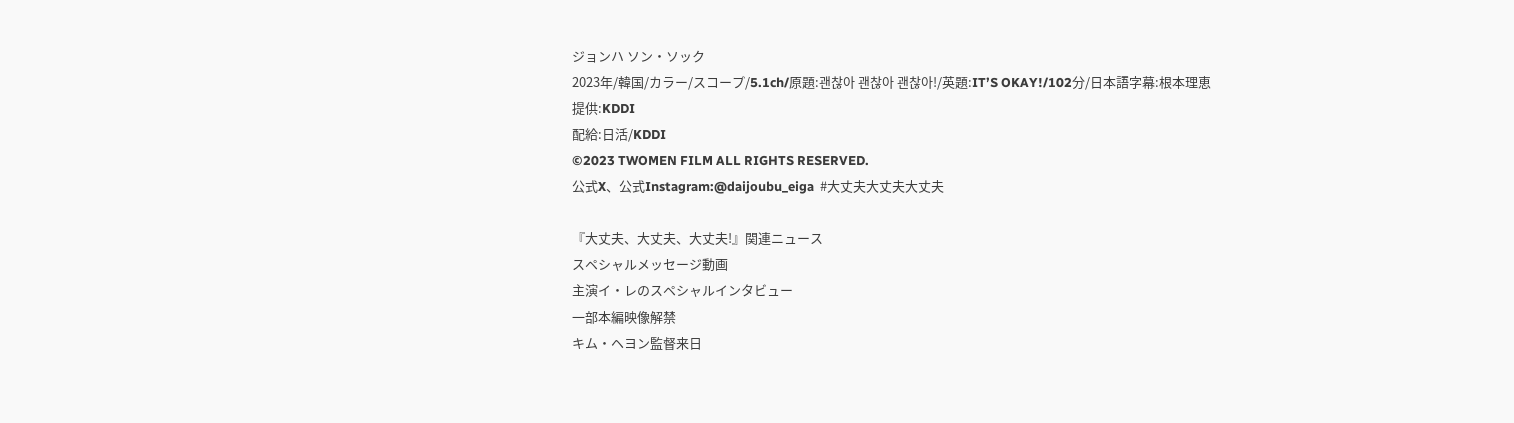ジョンハ ソン・ソック
2023年/韓国/カラー/スコープ/5.1ch/原題:괜찮아 괜찮아 괜찮아!/英題:IT’S OKAY!/102分/日本語字幕:根本理恵
提供:KDDI
配給:日活/KDDI
©2023 TWOMEN FILM ALL RIGHTS RESERVED.
公式X、公式Instagram:@daijoubu_eiga  #大丈夫大丈夫大丈夫

『大丈夫、大丈夫、大丈夫!』関連ニュース
スペシャルメッセージ動画
主演イ・レのスペシャルインタビュー
一部本編映像解禁
キム・ヘヨン監督来日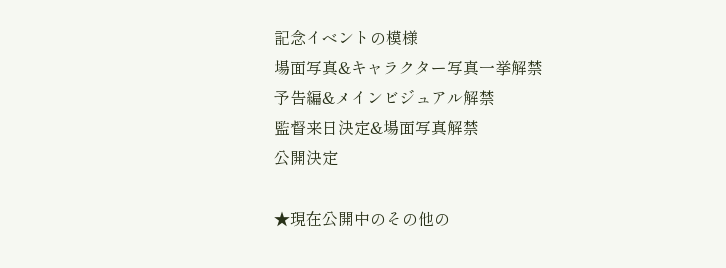記念イベントの模様
場面写真&キャラクター写真一挙解禁
予告編&メインビジュアル解禁
監督来日決定&場面写真解禁
公開決定

★現在公開中のその他の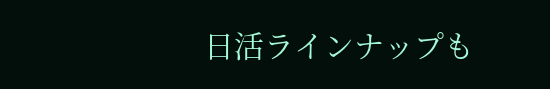日活ラインナップも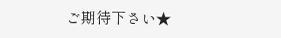ご期待下さい★